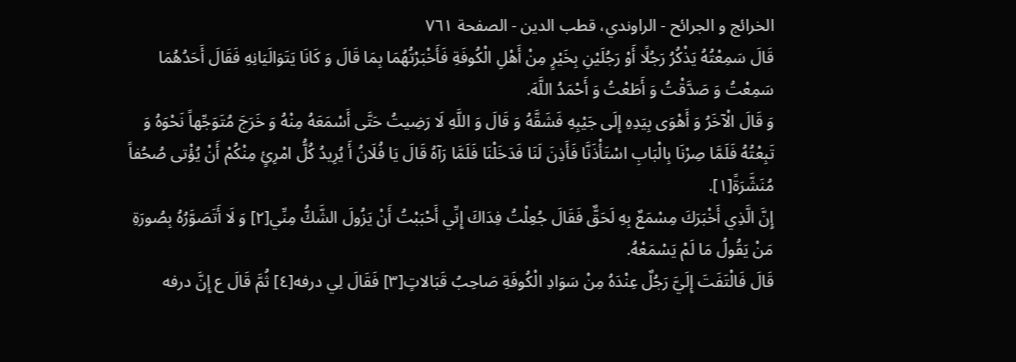الخرائج و الجرائح - الراوندي، قطب الدين - الصفحة ٧٦١
قَالَ سَمِعْتُهُ يَذْكُرُ رَجُلًا أَوْ رَجُلَيْنِ بِخَيْرٍ مِنْ أَهْلِ الْكُوفَةِ فَأَخْبَرْتُهُمَا بِمَا قَالَ وَ كَانَا يَتَوَالَيَانِهِ فَقَالَ أَحَدُهُمَا سَمِعْتُ وَ صَدَّقْتُ وَ أَطَعْتُ وَ أَحْمَدُ اللَّهَ.
وَ قَالَ الْآخَرُ وَ أَهْوَى بِيَدِهِ إِلَى جَيْبِهِ فَشَقَّهُ وَ قَالَ وَ اللَّهِ لَا رَضِيتُ حَتَّى أَسْمَعَهُ مِنْهُ وَ خَرَجَ مُتَوَجِّهاً نَحْوَهُ وَ تَبِعْتُهُ فَلَمَّا صِرْنَا بِالْبَابِ اسْتَأْذَنَّا فَأَذِنَ لَنَا فَدَخَلْنَا فَلَمَّا رَآهُ قَالَ يَا فُلَانُ أَ يُرِيدُ كُلُّ امْرِئٍ مِنْكُمْ أَنْ يُؤْتى صُحُفاً مُنَشَّرَةً[١].
إِنَّ الَّذِي أَخْبَرَكَ مِسْمَعٌ بِهِ لَحَقٌّ فَقَالَ جُعِلْتُ فِدَاكَ إِنِّي أَحْبَبْتُ أَنْ يَزُولَ الشَّكُّ مِنِّي[٢] وَ لَا أَتَصَوَّرُهُ بِصُورَةِ مَنْ يَقُولُ مَا لَمْ يَسْمَعْهُ.
قَالَ فَالْتَفَتَ إِلَيَّ رَجُلٌ عِنْدَهُ مِنْ سَوَادِ الْكُوفَةِ صَاحِبُ قَبَالاتٍ[٣] فَقَالَ لِي درفه[٤] ثُمَّ قَالَ ع إِنَّ درفه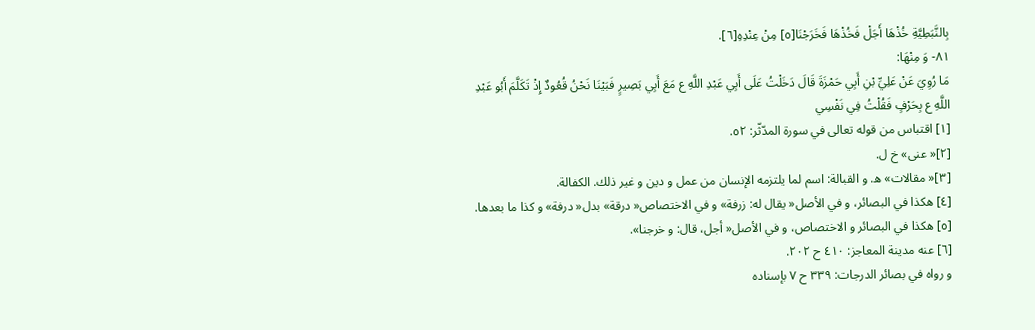بِالنَّبَطِيَّةِ خُذْهَا أَجَلْ فَخُذْهَا فَخَرَجْنَا[٥] مِنْ عِنْدِهِ[٦].
٨١- وَ مِنْهَا:
مَا رُوِيَ عَنْ عَلِيِّ بْنِ أَبِي حَمْزَةَ قَالَ دَخَلْتُ عَلَى أَبِي عَبْدِ اللَّهِ ع مَعَ أَبِي بَصِيرٍ فَبَيْنَا نَحْنُ قُعُودٌ إِذْ تَكَلَّمَ أَبُو عَبْدِ اللَّهِ ع بِحَرْفٍ فَقُلْتُ فِي نَفْسِي
[١] اقتباس من قوله تعالى في سورة المدّثّر: ٥٢.
[٢]« عنى» خ ل.
[٣]« مقالات» ه. و القبالة: اسم لما يلتزمه الإنسان من عمل و دين و غير ذلك. الكفالة.
[٤] هكذا في البصائر، و في الأصل« يقال له: زرفة» و في الاختصاص« درقة» بدل« درفة» و كذا ما بعدها.
[٥] هكذا في البصائر و الاختصاص، و في الأصل« أجل، قال: و خرجنا».
[٦] عنه مدينة المعاجز: ٤١٠ ح ٢٠٢.
و رواه في بصائر الدرجات: ٣٣٩ ح ٧ بإسناده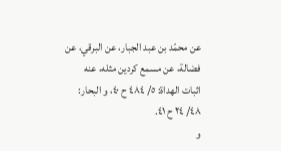عن محمّد بن عبد الجبار، عن البرقي، عن فضالة، عن مسمع كردين مثله، عنه اثبات الهداة: ٥/ ٤٨٤ ح ٤٠، و البحار:
٤٨/ ٢٤ ح ٤١.
و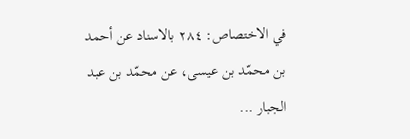في الاختصاص: ٢٨٤ بالاسناد عن أحمد بن محمّد بن عيسى، عن محمّد بن عبد الجبار ...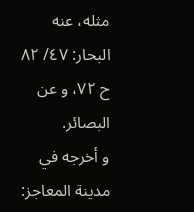مثله، عنه البحار: ٤٧/ ٨٢ ح ٧٢، و عن البصائر.
و أخرجه في مدينة المعاجز: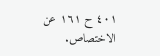٤٠١ ح ١٦١ عن الاختصاص.